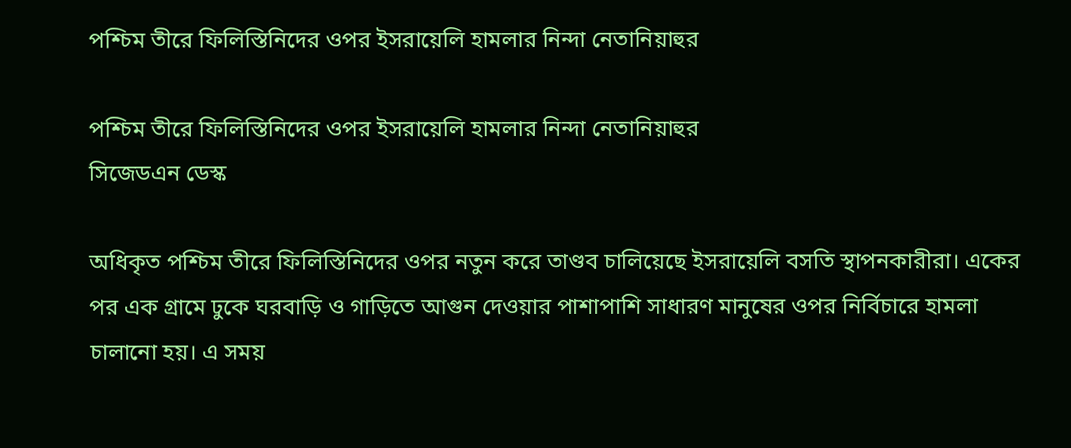পশ্চিম তীরে ফিলিস্তিনিদের ওপর ইসরায়েলি হামলার নিন্দা নেতানিয়াহুর

পশ্চিম তীরে ফিলিস্তিনিদের ওপর ইসরায়েলি হামলার নিন্দা নেতানিয়াহুর
সিজেডএন ডেস্ক

অধিকৃত পশ্চিম তীরে ফিলিস্তিনিদের ওপর নতুন করে তাণ্ডব চালিয়েছে ইসরায়েলি বসতি স্থাপনকারীরা। একের পর এক গ্রামে ঢুকে ঘরবাড়ি ও গাড়িতে আগুন দেওয়ার পাশাপাশি সাধারণ মানুষের ওপর নির্বিচারে হামলা চালানো হয়। এ সময়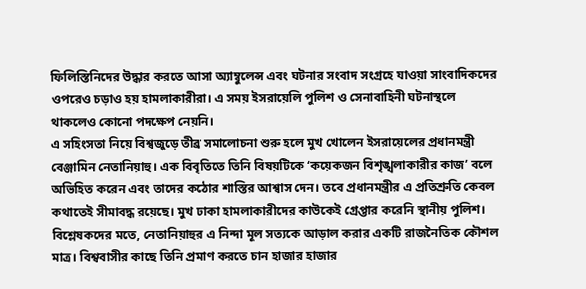ফিলিস্তিনিদের উদ্ধার করতে আসা অ্যাম্বুলেন্স এবং ঘটনার সংবাদ সংগ্রহে যাওয়া সাংবাদিকদের ওপরেও চড়াও হয় হামলাকারীরা। এ সময় ইসরায়েলি পুলিশ ও সেনাবাহিনী ঘটনাস্থলে থাকলেও কোনো পদক্ষেপ নেয়নি।
এ সহিংসতা নিয়ে বিশ্বজুড়ে তীব্র সমালোচনা শুরু হলে মুখ খোলেন ইসরায়েলের প্রধানমন্ত্রী বেঞ্জামিন নেতানিয়াহু। এক বিবৃতিতে তিনি বিষয়টিকে ‘কয়েকজন বিশৃঙ্খলাকারীর কাজ’ বলে অভিহিত করেন এবং তাদের কঠোর শাস্তির আশ্বাস দেন। তবে প্রধানমন্ত্রীর এ প্রতিশ্রুতি কেবল কথাতেই সীমাবদ্ধ রয়েছে। মুখ ঢাকা হামলাকারীদের কাউকেই গ্রেপ্তার করেনি স্থানীয় পুলিশ।
বিশ্লেষকদের মতে, নেতানিয়াহুর এ নিন্দা মূল সত্যকে আড়াল করার একটি রাজনৈতিক কৌশল মাত্র। বিশ্ববাসীর কাছে তিনি প্রমাণ করতে চান হাজার হাজার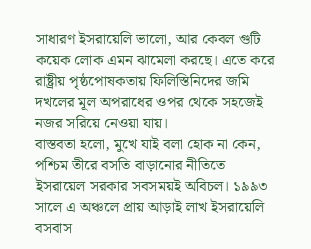সাধারণ ইসরায়েলি ভালো, আর কেবল গুটি কয়েক লোক এমন ঝামেলা করছে। এতে করে রাষ্ট্রীয় পৃষ্ঠপোষকতায় ফিলিস্তিনিদের জমি দখলের মূল অপরাধের ওপর থেকে সহজেই নজর সরিয়ে নেওয়া যায়।
বাস্তবতা হলো, মুখে যাই বলা হোক না কেন, পশ্চিম তীরে বসতি বাড়ানোর নীতিতে ইসরায়েল সরকার সবসময়ই অবিচল। ১৯৯৩ সালে এ অঞ্চলে প্রায় আড়াই লাখ ইসরায়েলি বসবাস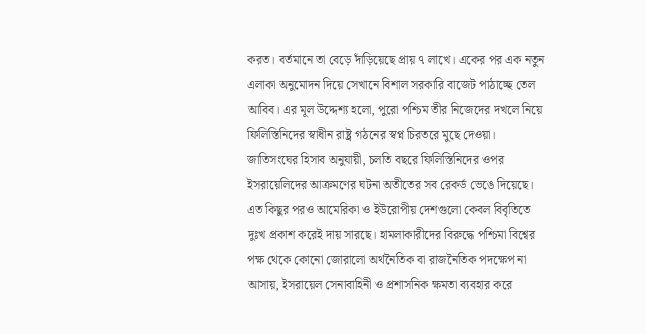করত। বর্তমানে তা বেড়ে দাঁড়িয়েছে প্রায় ৭ লাখে। একের পর এক নতুন এলাকা অনুমোদন দিয়ে সেখানে বিশাল সরকারি বাজেট পাঠাচ্ছে তেল আবিব। এর মূল উদ্দেশ্য হলো, পুরো পশ্চিম তীর নিজেদের দখলে নিয়ে ফিলিস্তিনিদের স্বাধীন রাষ্ট্র গঠনের স্বপ্ন চিরতরে মুছে দেওয়া।
জাতিসংঘের হিসাব অনুযায়ী, চলতি বছরে ফিলিস্তিনিদের ওপর ইসরায়েলিদের আক্রমণের ঘটনা অতীতের সব রেকর্ড ভেঙে দিয়েছে। এত কিছুর পরও আমেরিকা ও ইউরোপীয় দেশগুলো কেবল বিবৃতিতে দুঃখ প্রকাশ করেই দায় সারছে। হামলাকারীদের বিরুদ্ধে পশ্চিমা বিশ্বের পক্ষ থেকে কোনো জোরালো অর্থনৈতিক বা রাজনৈতিক পদক্ষেপ না আসায়, ইসরায়েল সেনাবাহিনী ও প্রশাসনিক ক্ষমতা ব্যবহার করে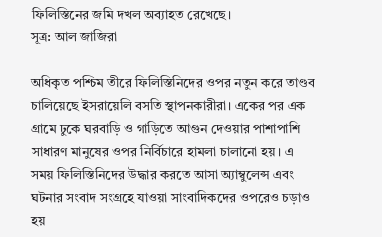ফিলিস্তিনের জমি দখল অব্যাহত রেখেছে।
সূত্র: আল জাজিরা

অধিকৃত পশ্চিম তীরে ফিলিস্তিনিদের ওপর নতুন করে তাণ্ডব চালিয়েছে ইসরায়েলি বসতি স্থাপনকারীরা। একের পর এক গ্রামে ঢুকে ঘরবাড়ি ও গাড়িতে আগুন দেওয়ার পাশাপাশি সাধারণ মানুষের ওপর নির্বিচারে হামলা চালানো হয়। এ সময় ফিলিস্তিনিদের উদ্ধার করতে আসা অ্যাম্বুলেন্স এবং ঘটনার সংবাদ সংগ্রহে যাওয়া সাংবাদিকদের ওপরেও চড়াও হয়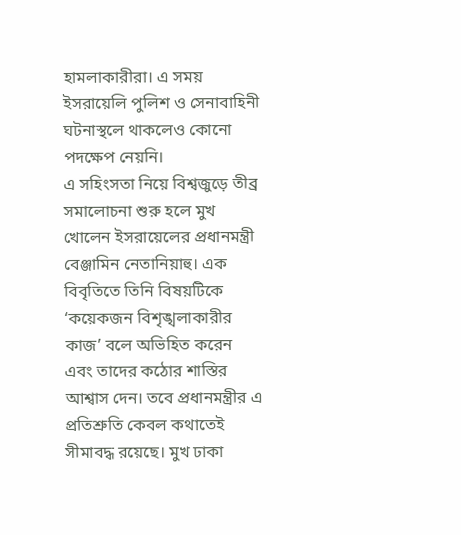হামলাকারীরা। এ সময় ইসরায়েলি পুলিশ ও সেনাবাহিনী ঘটনাস্থলে থাকলেও কোনো পদক্ষেপ নেয়নি।
এ সহিংসতা নিয়ে বিশ্বজুড়ে তীব্র সমালোচনা শুরু হলে মুখ খোলেন ইসরায়েলের প্রধানমন্ত্রী বেঞ্জামিন নেতানিয়াহু। এক বিবৃতিতে তিনি বিষয়টিকে ‘কয়েকজন বিশৃঙ্খলাকারীর কাজ’ বলে অভিহিত করেন এবং তাদের কঠোর শাস্তির আশ্বাস দেন। তবে প্রধানমন্ত্রীর এ প্রতিশ্রুতি কেবল কথাতেই সীমাবদ্ধ রয়েছে। মুখ ঢাকা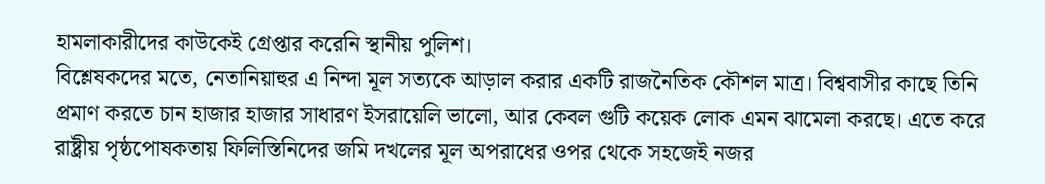হামলাকারীদের কাউকেই গ্রেপ্তার করেনি স্থানীয় পুলিশ।
বিশ্লেষকদের মতে, নেতানিয়াহুর এ নিন্দা মূল সত্যকে আড়াল করার একটি রাজনৈতিক কৌশল মাত্র। বিশ্ববাসীর কাছে তিনি প্রমাণ করতে চান হাজার হাজার সাধারণ ইসরায়েলি ভালো, আর কেবল গুটি কয়েক লোক এমন ঝামেলা করছে। এতে করে রাষ্ট্রীয় পৃষ্ঠপোষকতায় ফিলিস্তিনিদের জমি দখলের মূল অপরাধের ওপর থেকে সহজেই নজর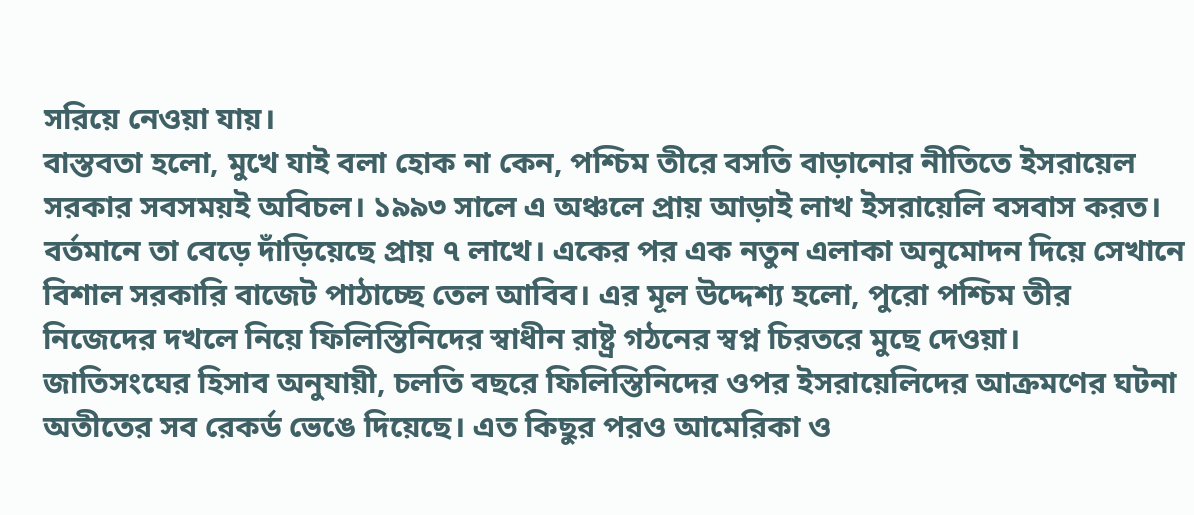সরিয়ে নেওয়া যায়।
বাস্তবতা হলো, মুখে যাই বলা হোক না কেন, পশ্চিম তীরে বসতি বাড়ানোর নীতিতে ইসরায়েল সরকার সবসময়ই অবিচল। ১৯৯৩ সালে এ অঞ্চলে প্রায় আড়াই লাখ ইসরায়েলি বসবাস করত। বর্তমানে তা বেড়ে দাঁড়িয়েছে প্রায় ৭ লাখে। একের পর এক নতুন এলাকা অনুমোদন দিয়ে সেখানে বিশাল সরকারি বাজেট পাঠাচ্ছে তেল আবিব। এর মূল উদ্দেশ্য হলো, পুরো পশ্চিম তীর নিজেদের দখলে নিয়ে ফিলিস্তিনিদের স্বাধীন রাষ্ট্র গঠনের স্বপ্ন চিরতরে মুছে দেওয়া।
জাতিসংঘের হিসাব অনুযায়ী, চলতি বছরে ফিলিস্তিনিদের ওপর ইসরায়েলিদের আক্রমণের ঘটনা অতীতের সব রেকর্ড ভেঙে দিয়েছে। এত কিছুর পরও আমেরিকা ও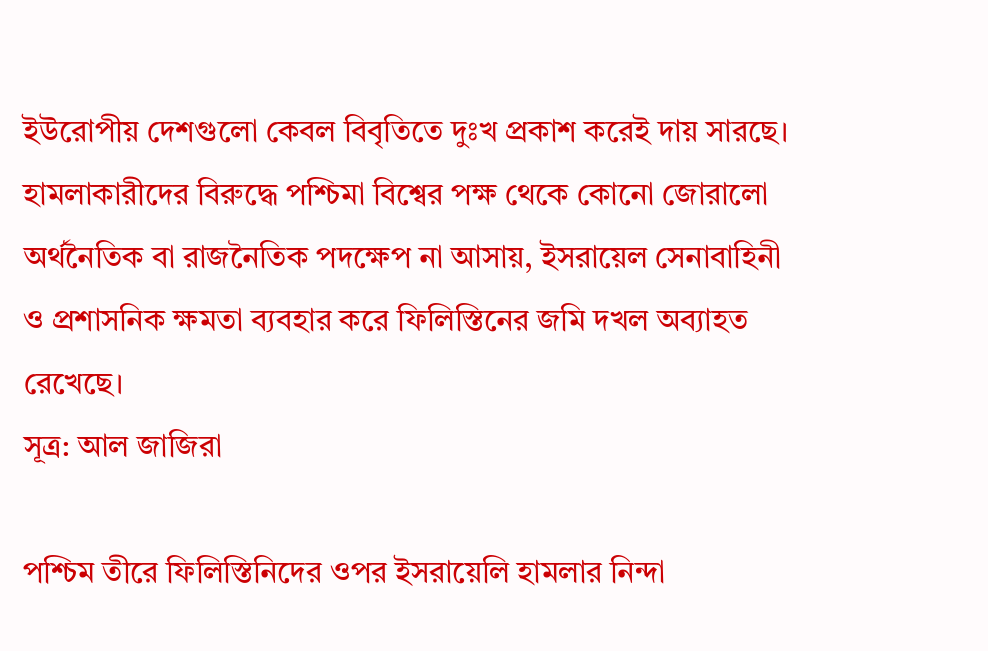ইউরোপীয় দেশগুলো কেবল বিবৃতিতে দুঃখ প্রকাশ করেই দায় সারছে। হামলাকারীদের বিরুদ্ধে পশ্চিমা বিশ্বের পক্ষ থেকে কোনো জোরালো অর্থনৈতিক বা রাজনৈতিক পদক্ষেপ না আসায়, ইসরায়েল সেনাবাহিনী ও প্রশাসনিক ক্ষমতা ব্যবহার করে ফিলিস্তিনের জমি দখল অব্যাহত রেখেছে।
সূত্র: আল জাজিরা

পশ্চিম তীরে ফিলিস্তিনিদের ওপর ইসরায়েলি হামলার নিন্দা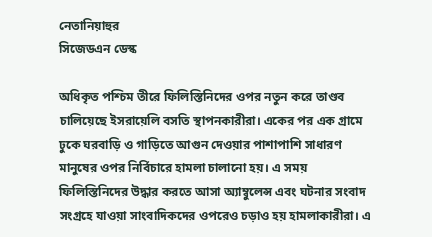নেতানিয়াহুর
সিজেডএন ডেস্ক

অধিকৃত পশ্চিম তীরে ফিলিস্তিনিদের ওপর নতুন করে তাণ্ডব চালিয়েছে ইসরায়েলি বসতি স্থাপনকারীরা। একের পর এক গ্রামে ঢুকে ঘরবাড়ি ও গাড়িতে আগুন দেওয়ার পাশাপাশি সাধারণ মানুষের ওপর নির্বিচারে হামলা চালানো হয়। এ সময় ফিলিস্তিনিদের উদ্ধার করতে আসা অ্যাম্বুলেন্স এবং ঘটনার সংবাদ সংগ্রহে যাওয়া সাংবাদিকদের ওপরেও চড়াও হয় হামলাকারীরা। এ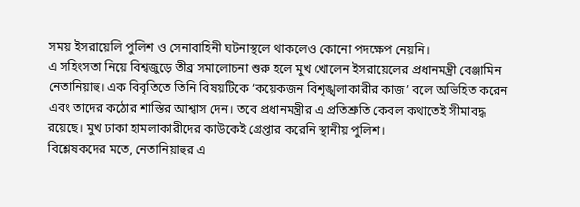সময় ইসরায়েলি পুলিশ ও সেনাবাহিনী ঘটনাস্থলে থাকলেও কোনো পদক্ষেপ নেয়নি।
এ সহিংসতা নিয়ে বিশ্বজুড়ে তীব্র সমালোচনা শুরু হলে মুখ খোলেন ইসরায়েলের প্রধানমন্ত্রী বেঞ্জামিন নেতানিয়াহু। এক বিবৃতিতে তিনি বিষয়টিকে ‘কয়েকজন বিশৃঙ্খলাকারীর কাজ’ বলে অভিহিত করেন এবং তাদের কঠোর শাস্তির আশ্বাস দেন। তবে প্রধানমন্ত্রীর এ প্রতিশ্রুতি কেবল কথাতেই সীমাবদ্ধ রয়েছে। মুখ ঢাকা হামলাকারীদের কাউকেই গ্রেপ্তার করেনি স্থানীয় পুলিশ।
বিশ্লেষকদের মতে, নেতানিয়াহুর এ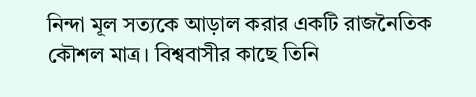নিন্দা মূল সত্যকে আড়াল করার একটি রাজনৈতিক কৌশল মাত্র। বিশ্ববাসীর কাছে তিনি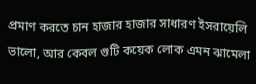প্রমাণ করতে চান হাজার হাজার সাধারণ ইসরায়েলি ভালো, আর কেবল গুটি কয়েক লোক এমন ঝামেলা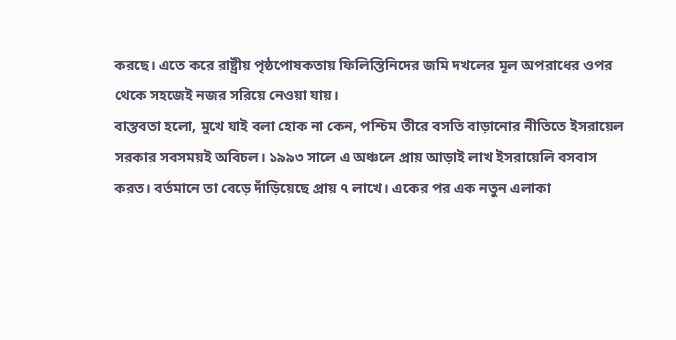করছে। এতে করে রাষ্ট্রীয় পৃষ্ঠপোষকতায় ফিলিস্তিনিদের জমি দখলের মূল অপরাধের ওপর থেকে সহজেই নজর সরিয়ে নেওয়া যায়।
বাস্তবতা হলো, মুখে যাই বলা হোক না কেন, পশ্চিম তীরে বসতি বাড়ানোর নীতিতে ইসরায়েল সরকার সবসময়ই অবিচল। ১৯৯৩ সালে এ অঞ্চলে প্রায় আড়াই লাখ ইসরায়েলি বসবাস করত। বর্তমানে তা বেড়ে দাঁড়িয়েছে প্রায় ৭ লাখে। একের পর এক নতুন এলাকা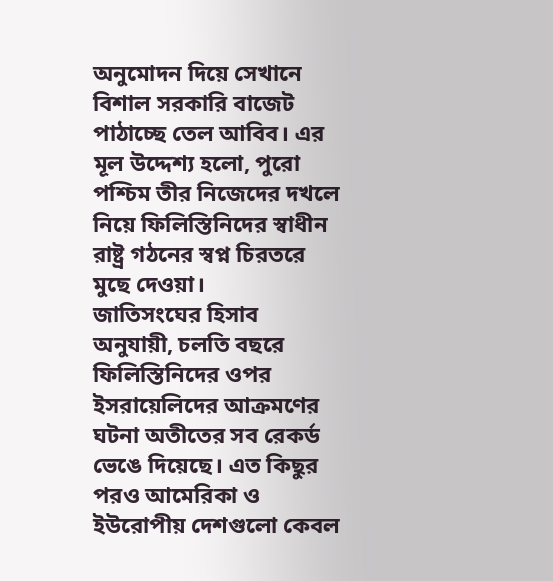অনুমোদন দিয়ে সেখানে বিশাল সরকারি বাজেট পাঠাচ্ছে তেল আবিব। এর মূল উদ্দেশ্য হলো, পুরো পশ্চিম তীর নিজেদের দখলে নিয়ে ফিলিস্তিনিদের স্বাধীন রাষ্ট্র গঠনের স্বপ্ন চিরতরে মুছে দেওয়া।
জাতিসংঘের হিসাব অনুযায়ী, চলতি বছরে ফিলিস্তিনিদের ওপর ইসরায়েলিদের আক্রমণের ঘটনা অতীতের সব রেকর্ড ভেঙে দিয়েছে। এত কিছুর পরও আমেরিকা ও ইউরোপীয় দেশগুলো কেবল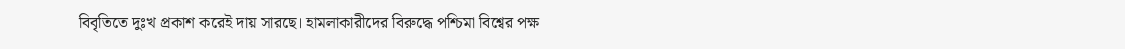বিবৃতিতে দুঃখ প্রকাশ করেই দায় সারছে। হামলাকারীদের বিরুদ্ধে পশ্চিমা বিশ্বের পক্ষ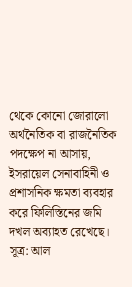থেকে কোনো জোরালো অর্থনৈতিক বা রাজনৈতিক পদক্ষেপ না আসায়, ইসরায়েল সেনাবাহিনী ও প্রশাসনিক ক্ষমতা ব্যবহার করে ফিলিস্তিনের জমি দখল অব্যাহত রেখেছে।
সূত্র: আল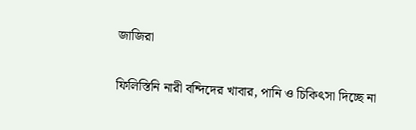জাজিরা

ফিলিস্তিনি নারী বন্দিদের খাবার, পানি ও চিকিৎসা দিচ্ছে না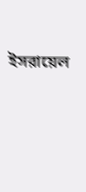ইসরায়েল